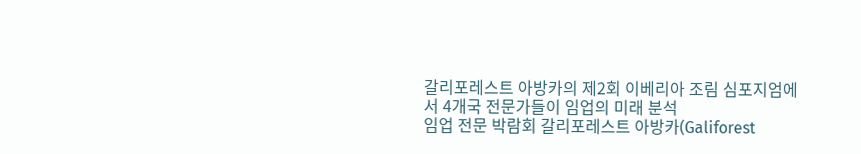갈리포레스트 아방카의 제2회 이베리아 조림 심포지엄에서 4개국 전문가들이 임업의 미래 분석
임업 전문 박람회 갈리포레스트 아방카(Galiforest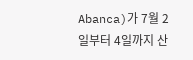Abanca)가 7월 2일부터 4일까지 산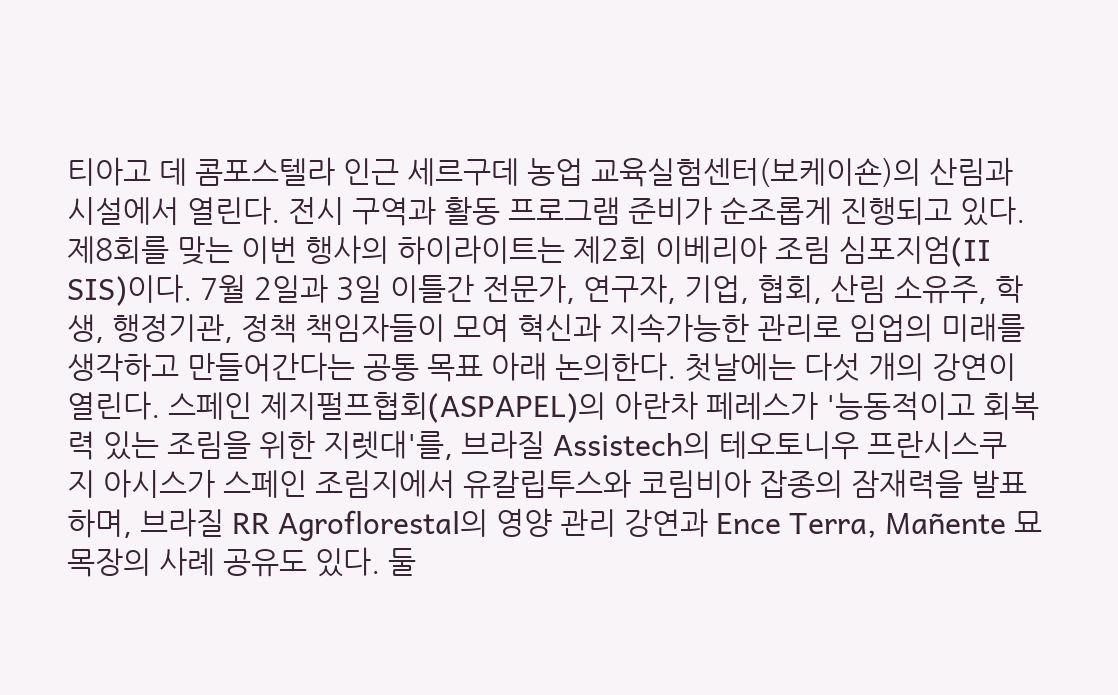티아고 데 콤포스텔라 인근 세르구데 농업 교육실험센터(보케이숀)의 산림과 시설에서 열린다. 전시 구역과 활동 프로그램 준비가 순조롭게 진행되고 있다. 제8회를 맞는 이번 행사의 하이라이트는 제2회 이베리아 조림 심포지엄(II SIS)이다. 7월 2일과 3일 이틀간 전문가, 연구자, 기업, 협회, 산림 소유주, 학생, 행정기관, 정책 책임자들이 모여 혁신과 지속가능한 관리로 임업의 미래를 생각하고 만들어간다는 공통 목표 아래 논의한다. 첫날에는 다섯 개의 강연이 열린다. 스페인 제지펄프협회(ASPAPEL)의 아란차 페레스가 '능동적이고 회복력 있는 조림을 위한 지렛대'를, 브라질 Assistech의 테오토니우 프란시스쿠 지 아시스가 스페인 조림지에서 유칼립투스와 코림비아 잡종의 잠재력을 발표하며, 브라질 RR Agroflorestal의 영양 관리 강연과 Ence Terra, Mañente 묘목장의 사례 공유도 있다. 둘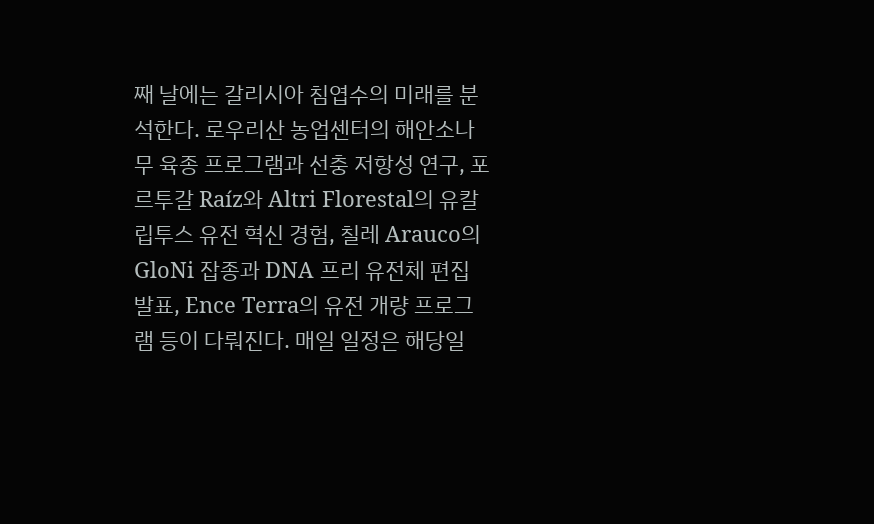째 날에는 갈리시아 침엽수의 미래를 분석한다. 로우리산 농업센터의 해안소나무 육종 프로그램과 선충 저항성 연구, 포르투갈 Raíz와 Altri Florestal의 유칼립투스 유전 혁신 경험, 칠레 Arauco의 GloNi 잡종과 DNA 프리 유전체 편집 발표, Ence Terra의 유전 개량 프로그램 등이 다뤄진다. 매일 일정은 해당일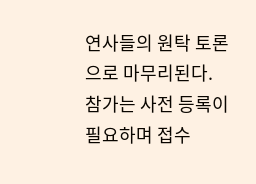연사들의 원탁 토론으로 마무리된다. 참가는 사전 등록이 필요하며 접수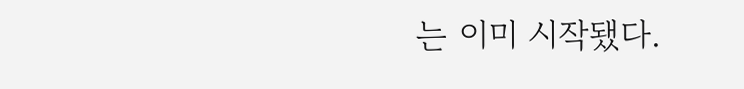는 이미 시작됐다.